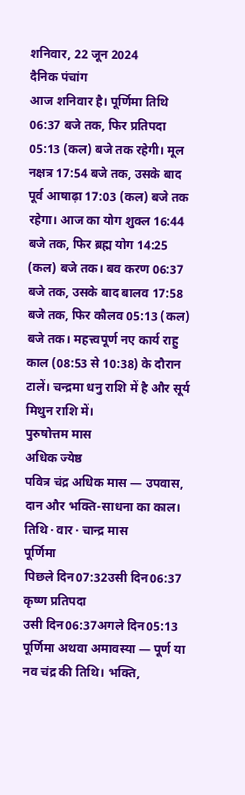शनिवार, 22 जून 2024
दैनिक पंचांग
आज शनिवार है। पूर्णिमा तिथि 06:37 बजे तक, फिर प्रतिपदा 05:13 (कल) बजे तक रहेगी। मूल नक्षत्र 17:54 बजे तक, उसके बाद पूर्व आषाढ़ा 17:03 (कल) बजे तक रहेगा। आज का योग शुक्ल 16:44 बजे तक, फिर ब्रह्म योग 14:25 (कल) बजे तक। बव करण 06:37 बजे तक, उसके बाद बालव 17:58 बजे तक, फिर कौलव 05:13 (कल) बजे तक। महत्त्वपूर्ण नए कार्य राहु काल (08:53 से 10:38) के दौरान टालें। चन्द्रमा धनु राशि में है और सूर्य मिथुन राशि में।
पुरुषोत्तम मास
अधिक ज्येष्ठ
पवित्र चंद्र अधिक मास — उपवास, दान और भक्ति-साधना का काल।
तिथि · वार · चान्द्र मास
पूर्णिमा
पिछले दिन07:32उसी दिन06:37
कृष्ण प्रतिपदा
उसी दिन06:37अगले दिन05:13
पूर्णिमा अथवा अमावस्या — पूर्ण या नव चंद्र की तिथि। भक्ति,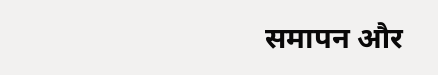समापन और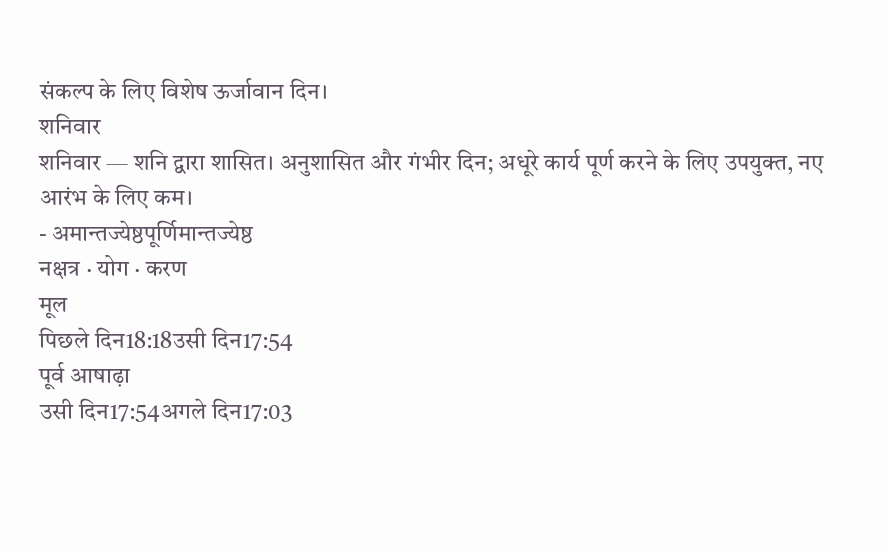संकल्प के लिए विशेष ऊर्जावान दिन।
शनिवार
शनिवार — शनि द्वारा शासित। अनुशासित और गंभीर दिन; अधूरे कार्य पूर्ण करने के लिए उपयुक्त, नए आरंभ के लिए कम।
- अमान्तज्येष्ठपूर्णिमान्तज्येष्ठ
नक्षत्र · योग · करण
मूल
पिछले दिन18:18उसी दिन17:54
पूर्व आषाढ़ा
उसी दिन17:54अगले दिन17:03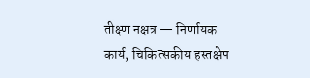तीक्ष्ण नक्षत्र — निर्णायक कार्य, चिकित्सकीय हस्तक्षेप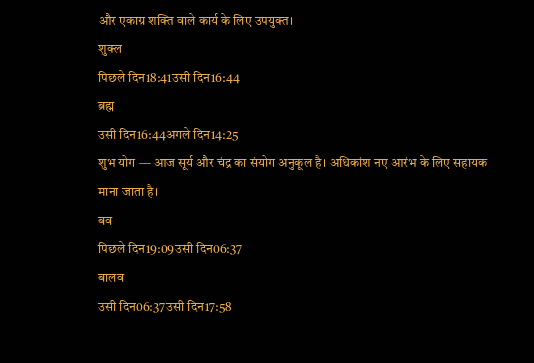और एकाग्र शक्ति वाले कार्य के लिए उपयुक्त।
शुक्ल
पिछले दिन18:41उसी दिन16:44
ब्रह्म
उसी दिन16:44अगले दिन14:25
शुभ योग — आज सूर्य और चंद्र का संयोग अनुकूल है। अधिकांश नए आरंभ के लिए सहायक माना जाता है।
बव
पिछले दिन19:09उसी दिन06:37
बालव
उसी दिन06:37उसी दिन17:58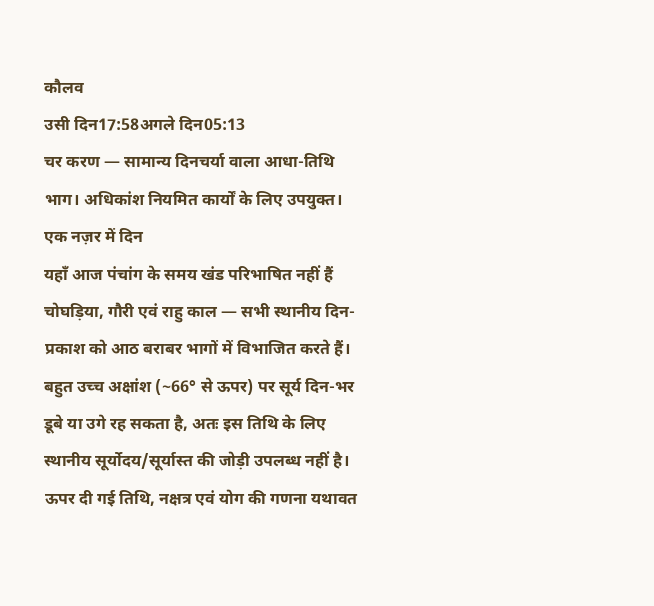कौलव
उसी दिन17:58अगले दिन05:13
चर करण — सामान्य दिनचर्या वाला आधा-तिथि भाग। अधिकांश नियमित कार्यों के लिए उपयुक्त।
एक नज़र में दिन
यहाँ आज पंचांग के समय खंड परिभाषित नहीं हैं
चोघड़िया, गौरी एवं राहु काल — सभी स्थानीय दिन-प्रकाश को आठ बराबर भागों में विभाजित करते हैं। बहुत उच्च अक्षांश (~66° से ऊपर) पर सूर्य दिन-भर डूबे या उगे रह सकता है, अतः इस तिथि के लिए स्थानीय सूर्योदय/सूर्यास्त की जोड़ी उपलब्ध नहीं है। ऊपर दी गई तिथि, नक्षत्र एवं योग की गणना यथावत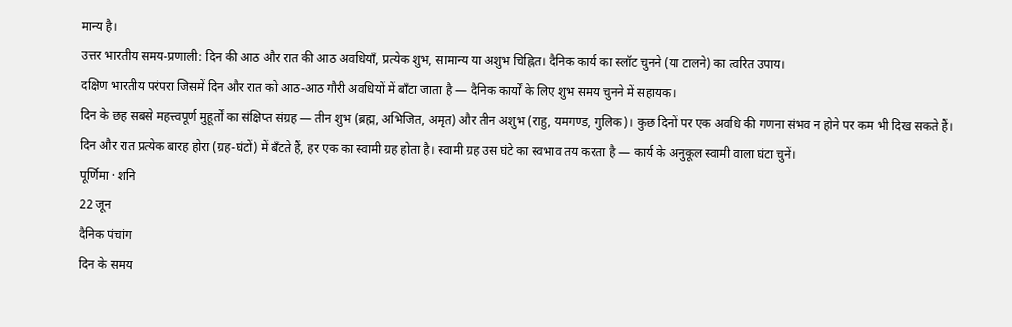मान्य है।
उत्तर भारतीय समय-प्रणाली: दिन की आठ और रात की आठ अवधियाँ, प्रत्येक शुभ, सामान्य या अशुभ चिह्नित। दैनिक कार्य का स्लॉट चुनने (या टालने) का त्वरित उपाय।
दक्षिण भारतीय परंपरा जिसमें दिन और रात को आठ-आठ गौरी अवधियों में बाँटा जाता है — दैनिक कार्यों के लिए शुभ समय चुनने में सहायक।
दिन के छह सबसे महत्त्वपूर्ण मुहूर्तों का संक्षिप्त संग्रह — तीन शुभ (ब्रह्म, अभिजित, अमृत) और तीन अशुभ (राहु, यमगण्ड, गुलिक)। कुछ दिनों पर एक अवधि की गणना संभव न होने पर कम भी दिख सकते हैं।
दिन और रात प्रत्येक बारह होरा (ग्रह-घंटों) में बँटते हैं, हर एक का स्वामी ग्रह होता है। स्वामी ग्रह उस घंटे का स्वभाव तय करता है — कार्य के अनुकूल स्वामी वाला घंटा चुनें।
पूर्णिमा · शनि
22 जून
दैनिक पंचांग
दिन के समय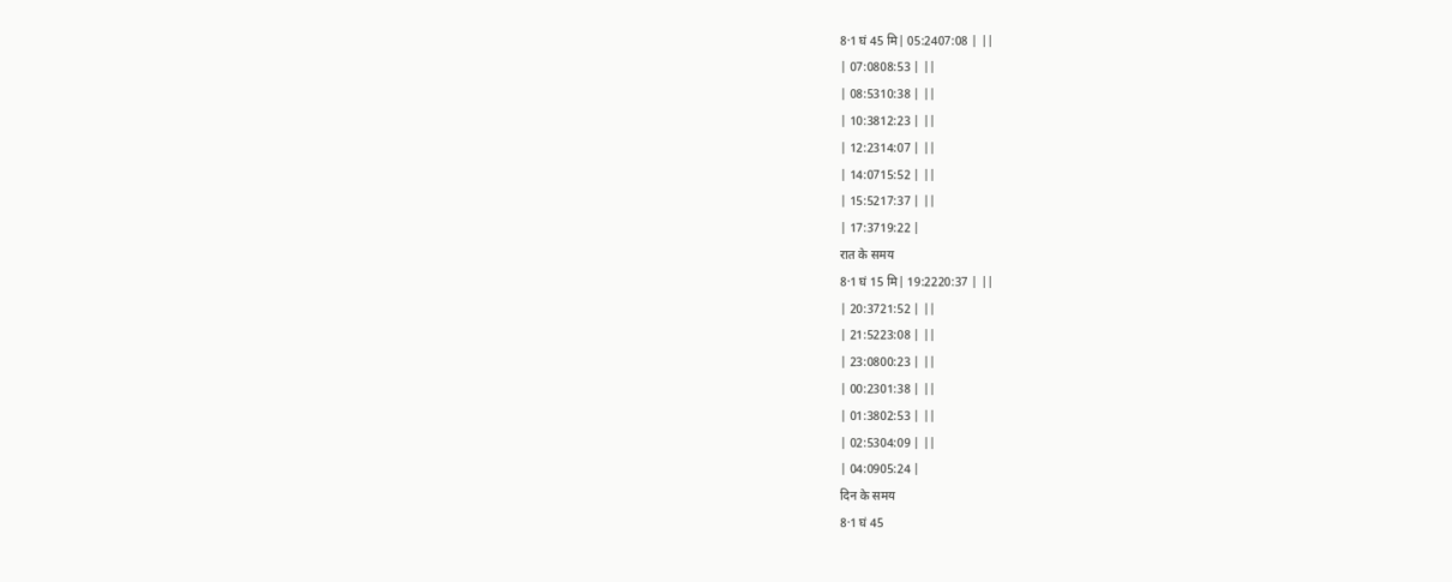8·1 घं 45 मि| 05:2407:08 | ||
| 07:0808:53 | ||
| 08:5310:38 | ||
| 10:3812:23 | ||
| 12:2314:07 | ||
| 14:0715:52 | ||
| 15:5217:37 | ||
| 17:3719:22 |
रात के समय
8·1 घं 15 मि| 19:2220:37 | ||
| 20:3721:52 | ||
| 21:5223:08 | ||
| 23:0800:23 | ||
| 00:2301:38 | ||
| 01:3802:53 | ||
| 02:5304:09 | ||
| 04:0905:24 |
दिन के समय
8·1 घं 45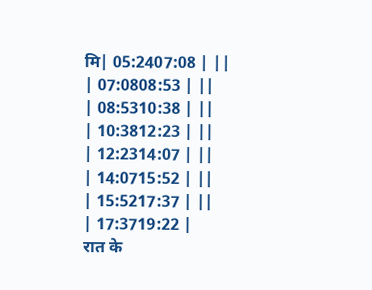मि| 05:2407:08 | ||
| 07:0808:53 | ||
| 08:5310:38 | ||
| 10:3812:23 | ||
| 12:2314:07 | ||
| 14:0715:52 | ||
| 15:5217:37 | ||
| 17:3719:22 |
रात के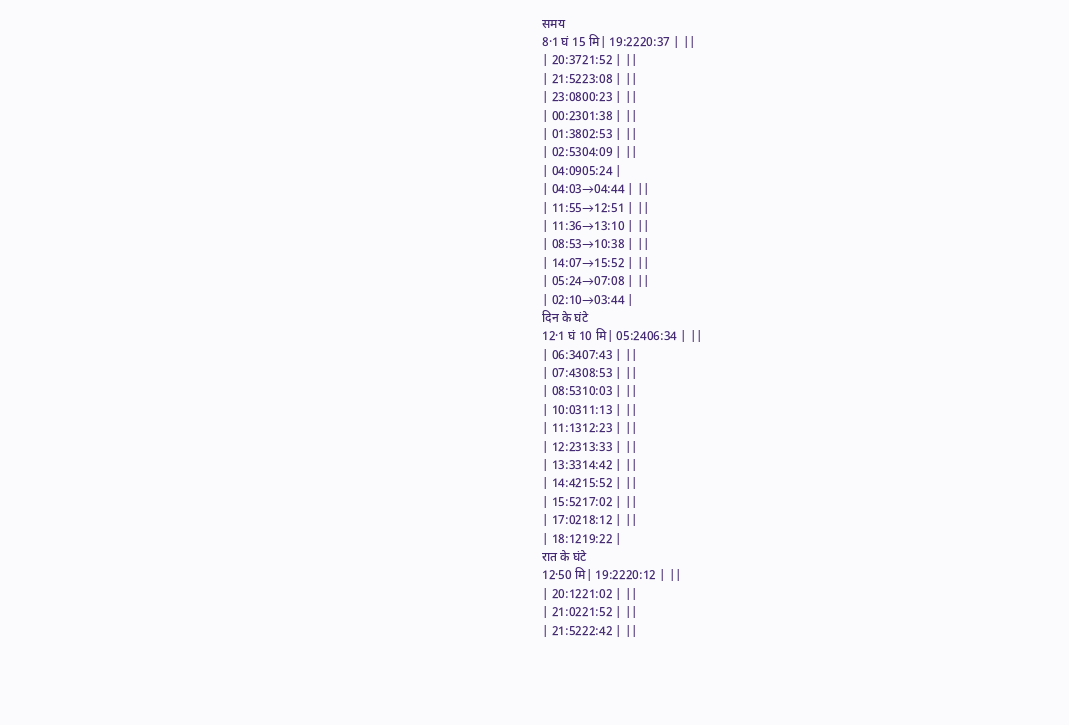समय
8·1 घं 15 मि| 19:2220:37 | ||
| 20:3721:52 | ||
| 21:5223:08 | ||
| 23:0800:23 | ||
| 00:2301:38 | ||
| 01:3802:53 | ||
| 02:5304:09 | ||
| 04:0905:24 |
| 04:03→04:44 | ||
| 11:55→12:51 | ||
| 11:36→13:10 | ||
| 08:53→10:38 | ||
| 14:07→15:52 | ||
| 05:24→07:08 | ||
| 02:10→03:44 |
दिन के घंटे
12·1 घं 10 मि| 05:2406:34 | ||
| 06:3407:43 | ||
| 07:4308:53 | ||
| 08:5310:03 | ||
| 10:0311:13 | ||
| 11:1312:23 | ||
| 12:2313:33 | ||
| 13:3314:42 | ||
| 14:4215:52 | ||
| 15:5217:02 | ||
| 17:0218:12 | ||
| 18:1219:22 |
रात के घंटे
12·50 मि| 19:2220:12 | ||
| 20:1221:02 | ||
| 21:0221:52 | ||
| 21:5222:42 | ||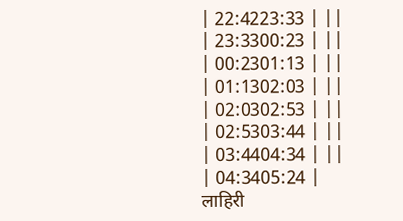| 22:4223:33 | ||
| 23:3300:23 | ||
| 00:2301:13 | ||
| 01:1302:03 | ||
| 02:0302:53 | ||
| 02:5303:44 | ||
| 03:4404:34 | ||
| 04:3405:24 |
लाहिरी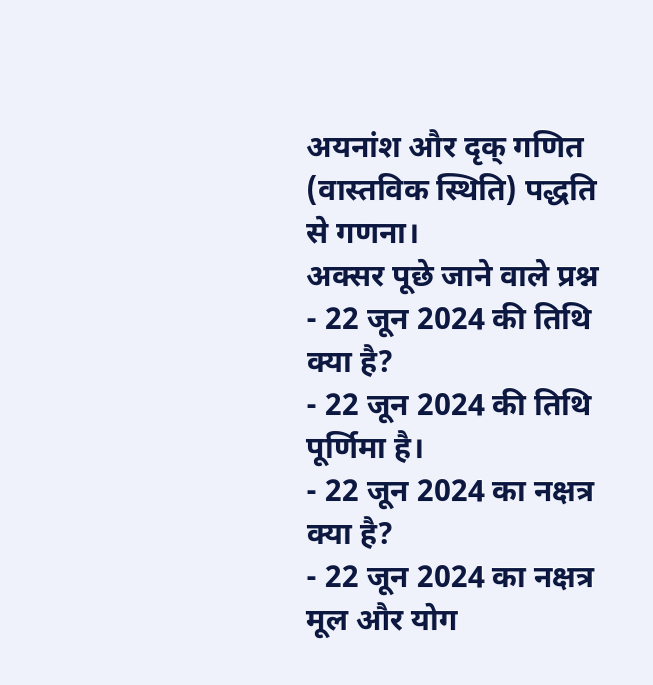अयनांश और दृक् गणित (वास्तविक स्थिति) पद्धति से गणना।
अक्सर पूछे जाने वाले प्रश्न
- 22 जून 2024 की तिथि क्या है?
- 22 जून 2024 की तिथि पूर्णिमा है।
- 22 जून 2024 का नक्षत्र क्या है?
- 22 जून 2024 का नक्षत्र मूल और योग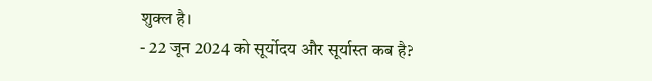शुक्ल है।
- 22 जून 2024 को सूर्योदय और सूर्यास्त कब है?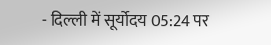- दिल्ली में सूर्योदय 05:24 पर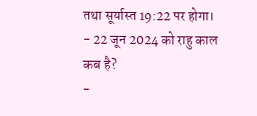तथा सूर्यास्त 19:22 पर होगा।
- 22 जून 2024 को राहु काल कब है?
-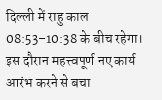दिल्ली में राहु काल 08:53–10:38 के बीच रहेगा। इस दौरान महत्त्वपूर्ण नए कार्य आरंभ करने से बचा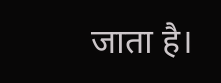जाता है।